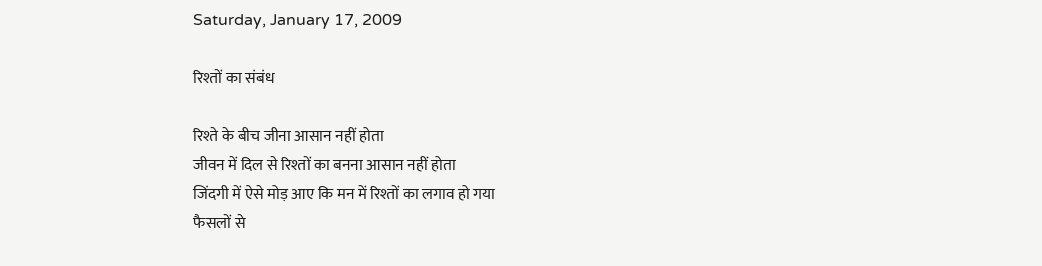Saturday, January 17, 2009

रिश्तों का संबंध

रिश्ते के बीच जीना आसान नहीं होता
जीवन में दिल से रिश्तों का बनना आसान नहीं होता
जिंदगी में ऐसे मोड़ आए कि मन में रिश्तों का लगाव हो गया
फैसलों से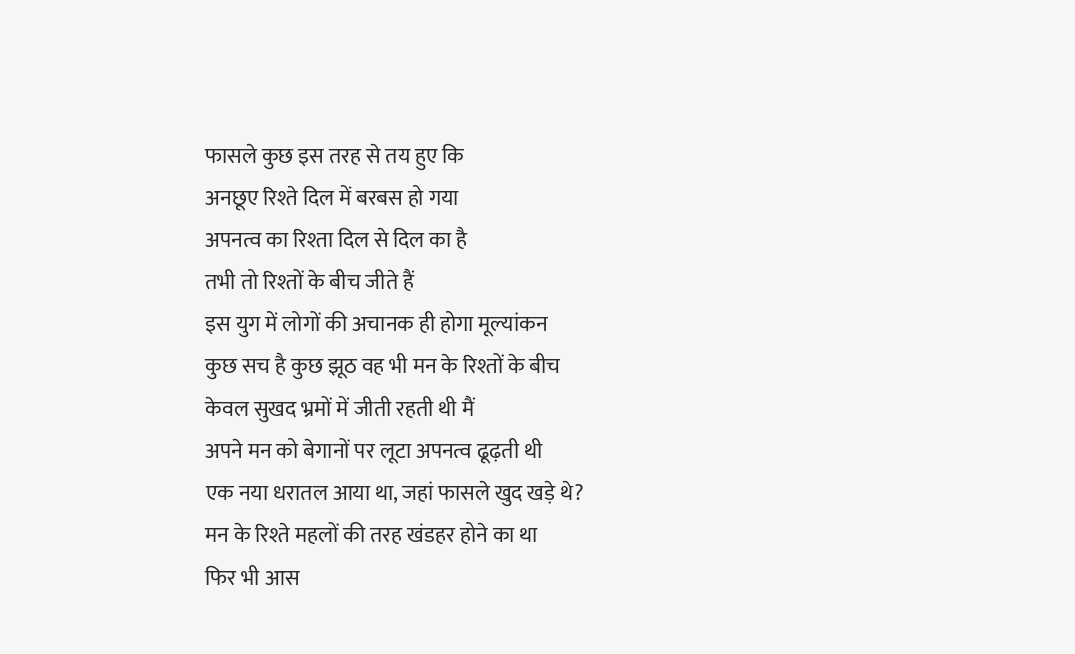फासले कुछ इस तरह से तय हुए कि
अनछूए रिश्ते दिल में बरबस हो गया
अपनत्व का रिश्ता दिल से दिल का है
तभी तो रिश्तों के बीच जीते हैं
इस युग में लोगों की अचानक ही होगा मूल्यांकन
कुछ सच है कुछ झूठ वह भी मन के रिश्तों के बीच
केवल सुखद भ्रमों में जीती रहती थी मैं
अपने मन को बेगानों पर लूटा अपनत्व ढूढ़ती थी
एक नया धरातल आया था, जहां फासले खुद खड़े थे?
मन के रिश्ते महलों की तरह खंडहर होने का था
फिर भी आस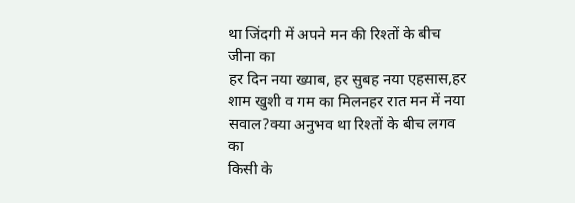था जिंदगी में अपने मन की रिश्तों के बीच जीना का
हर दिन नया ख्याब, हर सुबह नया एहसास,हर शाम खुशी व गम का मिलनहर रात मन में नया सवाल?क्या अनुभव था रिश्तों के बीच लगव का
किसी के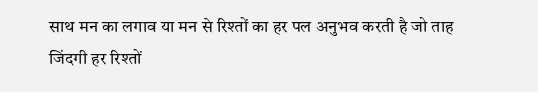साथ मन का लगाव या मन से रिश्तों का हर पल अनुभव करती है जो ताह
जिंदगी हर रिश्तों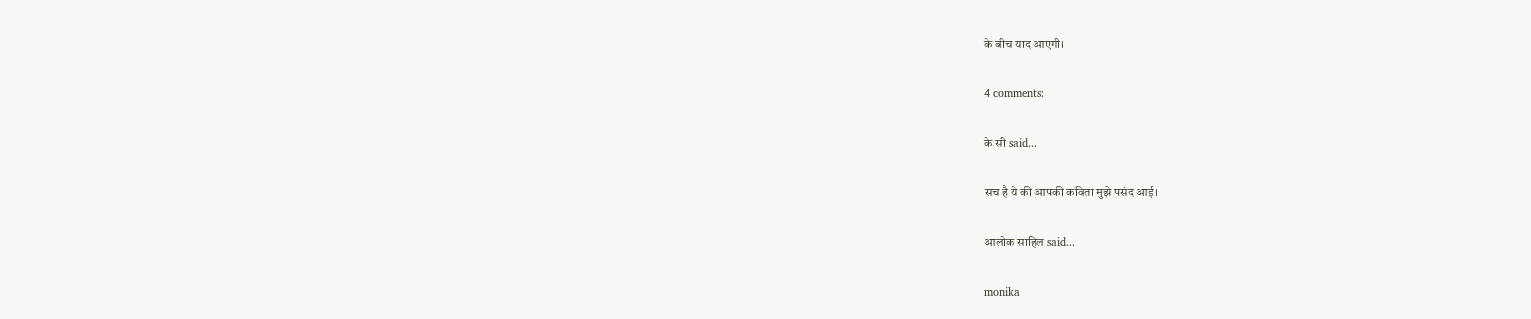के बीच याद आएगी।

4 comments:

के सी said...

सच है ये की आपकी कविता मुझे पसंद आई।

आलोक साहिल said...

monika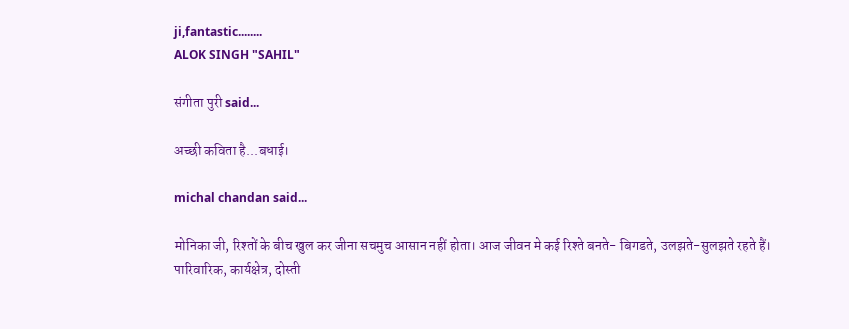ji,fantastic........
ALOK SINGH "SAHIL"

संगीता पुरी said...

अच्‍छी कविता है...बधाई।

michal chandan said...

मोनिका जी, रिश्तों के बीच खुल कर जीना सचमुच आसान नहीं होता। आज जीवन मे कई रिश्ते बनते- बिगडते, उलझते-सुलझते रहते हैं। पारिवारिक, कार्यक्षेत्र, दोस्ती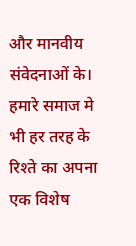और मानवीय संवेदनाओं के। हमारे समाज मे भी हर तरह के रिश्ते का अपना एक विशेष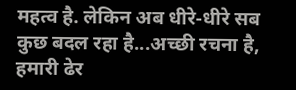महत्व है. लेकिन अब धीरे-धीरे सब कुछ बदल रहा है...अच्छी रचना है, हमारी ढेर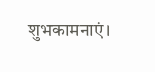शुभकामनाएं।